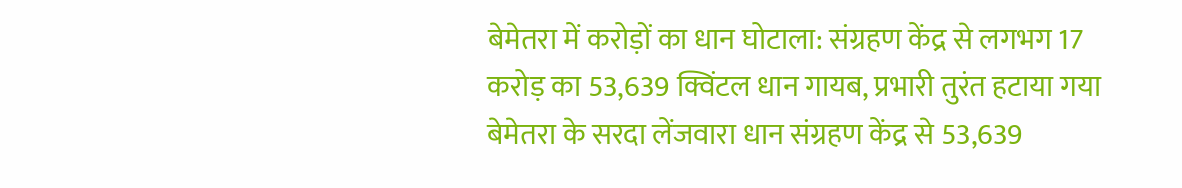बेमेतरा में करोड़ों का धान घोटाला: संग्रहण केंद्र से लगभग 17 करोड़ का 53,639 क्विंटल धान गायब, प्रभारी तुरंत हटाया गया
बेमेतरा के सरदा लेंजवारा धान संग्रहण केंद्र से 53,639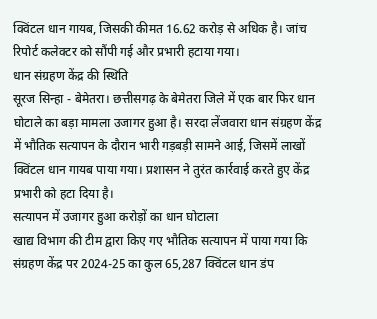क्विंटल धान गायब, जिसकी कीमत 16.62 करोड़ से अधिक है। जांच रिपोर्ट कलेक्टर को सौंपी गई और प्रभारी हटाया गया।
धान संग्रहण केंद्र की स्थिति
सूरज सिन्हा - बेमेतरा। छत्तीसगढ़ के बेमेतरा जिले में एक बार फिर धान घोटाले का बड़ा मामला उजागर हुआ है। सरदा लेंजवारा धान संग्रहण केंद्र में भौतिक सत्यापन के दौरान भारी गड़बड़ी सामने आई, जिसमें लाखों क्विंटल धान गायब पाया गया। प्रशासन ने तुरंत कार्रवाई करते हुए केंद्र प्रभारी को हटा दिया है।
सत्यापन में उजागर हुआ करोड़ों का धान घोटाला
खाद्य विभाग की टीम द्वारा किए गए भौतिक सत्यापन में पाया गया कि संग्रहण केंद्र पर 2024-25 का कुल 65,287 क्विंटल धान डंप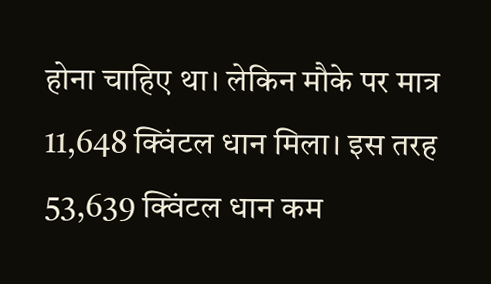होना चाहिए था। लेकिन मौके पर मात्र 11,648 क्विंटल धान मिला। इस तरह 53,639 क्विंटल धान कम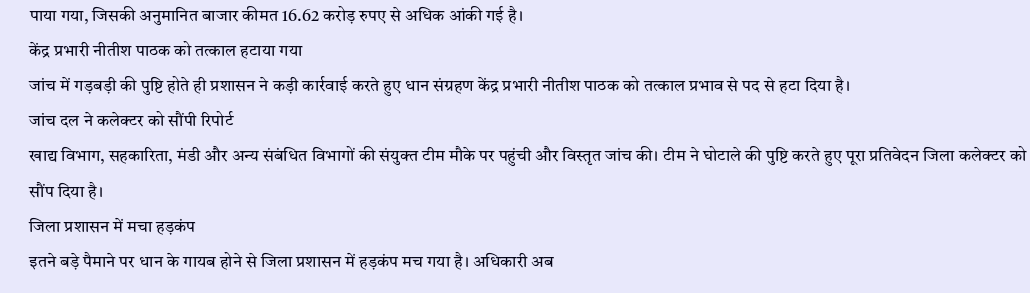पाया गया, जिसकी अनुमानित बाजार कीमत 16.62 करोड़ रुपए से अधिक आंकी गई है।
केंद्र प्रभारी नीतीश पाठक को तत्काल हटाया गया
जांच में गड़बड़ी की पुष्टि होते ही प्रशासन ने कड़ी कार्रवाई करते हुए धान संग्रहण केंद्र प्रभारी नीतीश पाठक को तत्काल प्रभाव से पद से हटा दिया है।
जांच दल ने कलेक्टर को सौंपी रिपोर्ट
खाद्य विभाग, सहकारिता, मंडी और अन्य संबंधित विभागों की संयुक्त टीम मौके पर पहुंची और विस्तृत जांच की। टीम ने घोटाले की पुष्टि करते हुए पूरा प्रतिवेदन जिला कलेक्टर को सौंप दिया है।
जिला प्रशासन में मचा हड़कंप
इतने बड़े पैमाने पर धान के गायब होने से जिला प्रशासन में हड़कंप मच गया है। अधिकारी अब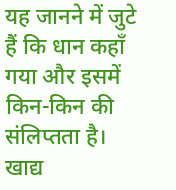यह जानने में जुटे हैं कि धान कहाँ गया और इसमें किन-किन की संलिप्तता है।
खाद्य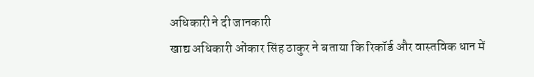अधिकारी ने दी जानकारी
खाद्य अधिकारी ओंकार सिंह ठाकुर ने बताया कि रिकॉर्ड और वास्तविक धान में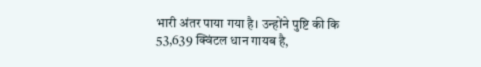भारी अंतर पाया गया है। उन्होंने पुष्टि की कि 53,639 क्विंटल धान गायब है,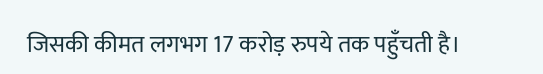जिसकी कीमत लगभग 17 करोड़ रुपये तक पहुँचती है।